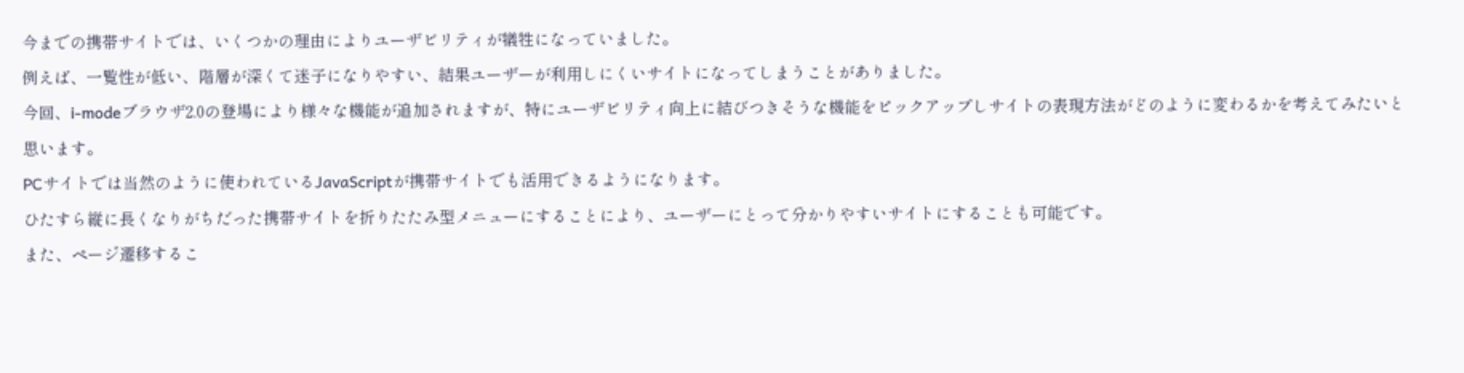今までの携帯サイトでは、いくつかの理由によりユーザビリティが犠牲になっていました。
例えば、一覧性が低い、階層が深くて迷子になりやすい、結果ユーザーが利用しにくいサイトになってしまうことがありました。
今回、i-modeブラウザ2.0の登場により様々な機能が追加されますが、特にユーザビリティ向上に結びつきそうな機能をピックアップしサイトの表現方法がどのように変わるかを考えてみたいと思います。
PCサイトでは当然のように使われているJavaScriptが携帯サイトでも活用できるようになります。
ひたすら縦に長くなりがちだった携帯サイトを折りたたみ型メニューにすることにより、ユーザーにとって分かりやすいサイトにすることも可能です。
また、ページ遷移するこ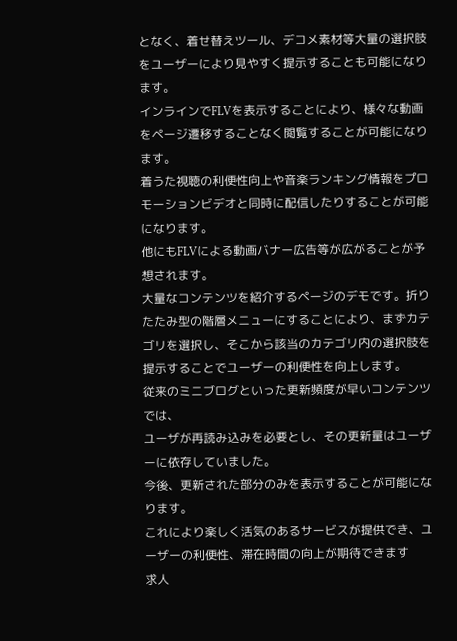となく、着せ替えツール、デコメ素材等大量の選択肢をユーザーにより見やすく提示することも可能になります。
インラインでFLVを表示することにより、様々な動画をページ遷移することなく閲覧することが可能になります。
着うた視聴の利便性向上や音楽ランキング情報をプロモーションビデオと同時に配信したりすることが可能になります。
他にもFLVによる動画バナー広告等が広がることが予想されます。
大量なコンテンツを紹介するページのデモです。折りたたみ型の階層メニューにすることにより、まずカテゴリを選択し、そこから該当のカテゴリ内の選択肢を提示することでユーザーの利便性を向上します。
従来のミニブログといった更新頻度が早いコンテンツでは、
ユーザが再読み込みを必要とし、その更新量はユーザーに依存していました。
今後、更新された部分のみを表示することが可能になります。
これにより楽しく活気のあるサービスが提供でき、ユーザーの利便性、滞在時間の向上が期待できます
求人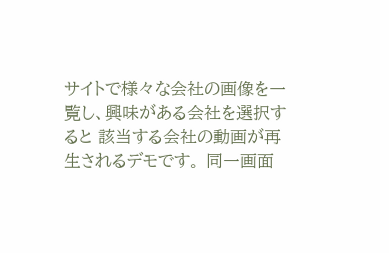サイトで様々な会社の画像を一覧し、興味がある会社を選択すると 該当する会社の動画が再生されるデモです。 同一画面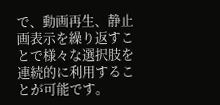で、動画再生、静止画表示を繰り返すことで様々な選択肢を 連続的に利用することが可能です。